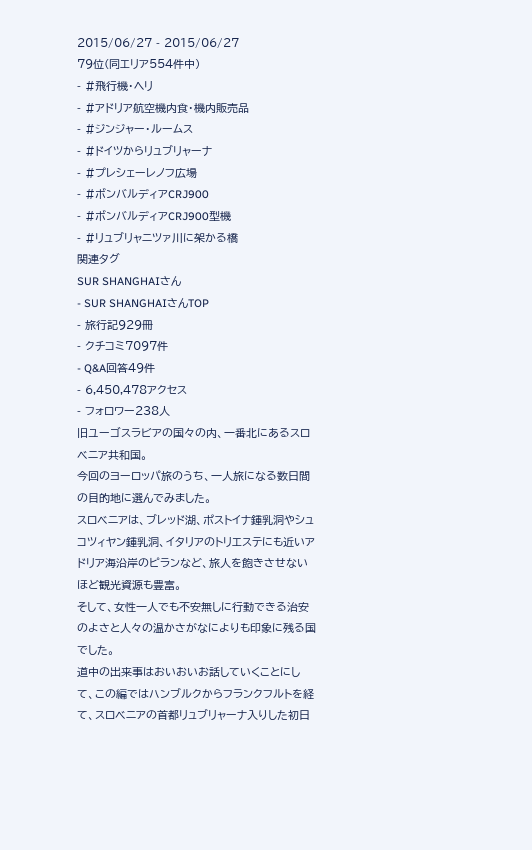2015/06/27 - 2015/06/27
79位(同エリア554件中)
- #飛行機・ヘリ
- #アドリア航空機内食・機内販売品
- #ジンジャー・ルームス
- #ドイツからリュブリャーナ
- #プレシェーレノフ広場
- #ボンバルディアCRJ900
- #ボンバルディアCRJ900型機
- #リュブリャニツァ川に架かる橋
関連タグ
SUR SHANGHAIさん
- SUR SHANGHAIさんTOP
- 旅行記929冊
- クチコミ7097件
- Q&A回答49件
- 6,450,478アクセス
- フォロワー238人
旧ユーゴスラビアの国々の内、一番北にあるスロベニア共和国。
今回のヨーロッパ旅のうち、一人旅になる数日間の目的地に選んでみました。
スロベニアは、ブレッド湖、ポストイナ鍾乳洞やシュコツィヤン鍾乳洞、イタリアのトリエステにも近いアドリア海沿岸のピランなど、旅人を飽きさせないほど観光資源も豊富。
そして、女性一人でも不安無しに行動できる治安のよさと人々の温かさがなによりも印象に残る国でした。
道中の出来事はおいおいお話していくことにして、この編ではハンブルクからフランクフルトを経て、スロベニアの首都リュブリャーナ入りした初日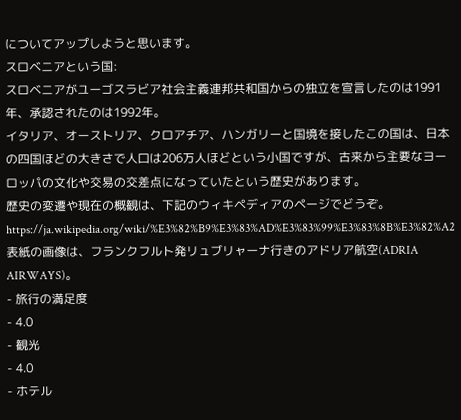についてアップしようと思います。
スロベニアという国:
スロベニアがユーゴスラビア社会主義連邦共和国からの独立を宣言したのは1991年、承認されたのは1992年。
イタリア、オーストリア、クロアチア、ハンガリーと国境を接したこの国は、日本の四国ほどの大きさで人口は206万人ほどという小国ですが、古来から主要なヨーロッパの文化や交易の交差点になっていたという歴史があります。
歴史の変遷や現在の概観は、下記のウィキペディアのページでどうぞ。
https://ja.wikipedia.org/wiki/%E3%82%B9%E3%83%AD%E3%83%99%E3%83%8B%E3%82%A2
表紙の画像は、フランクフルト発リュブリャーナ行きのアドリア航空(ADRIA AIRWAYS)。
- 旅行の満足度
- 4.0
- 観光
- 4.0
- ホテル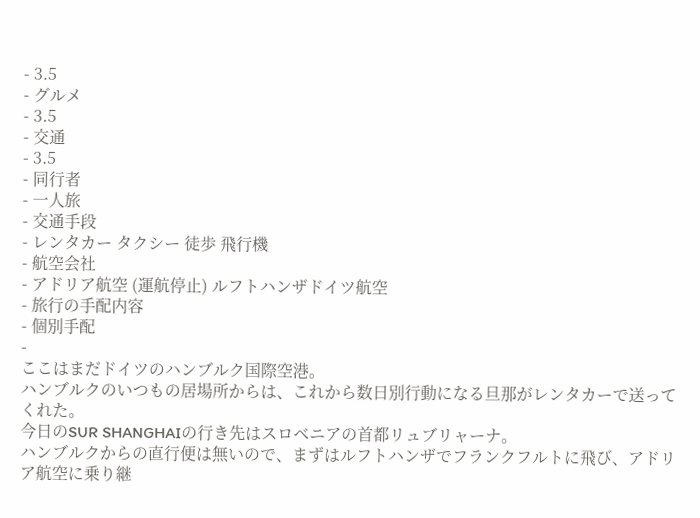- 3.5
- グルメ
- 3.5
- 交通
- 3.5
- 同行者
- 一人旅
- 交通手段
- レンタカー タクシー 徒歩 飛行機
- 航空会社
- アドリア航空 (運航停止) ルフトハンザドイツ航空
- 旅行の手配内容
- 個別手配
-
ここはまだドイツのハンブルク国際空港。
ハンブルクのいつもの居場所からは、これから数日別行動になる旦那がレンタカーで送ってくれた。
今日のSUR SHANGHAIの行き先はスロベニアの首都リュブリャーナ。
ハンブルクからの直行便は無いので、まずはルフトハンザでフランクフルトに飛び、アドリア航空に乗り継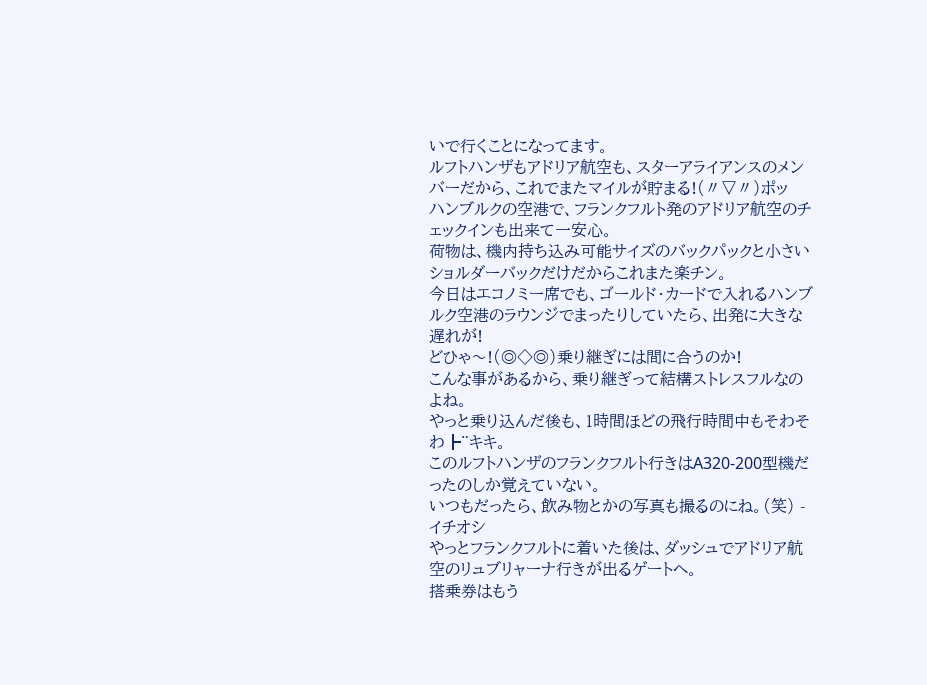いで行くことになってます。
ルフトハンザもアドリア航空も、スターアライアンスのメンバーだから、これでまたマイルが貯まる!(〃▽〃)ポッ
ハンブルクの空港で、フランクフルト発のアドリア航空のチェックインも出来て一安心。
荷物は、機内持ち込み可能サイズのバックパックと小さいショルダーバックだけだからこれまた楽チン。
今日はエコノミー席でも、ゴールド・カードで入れるハンブルク空港のラウンジでまったりしていたら、出発に大きな遅れが!
どひゃ〜!(◎◇◎)乗り継ぎには間に合うのか!
こんな事があるから、乗り継ぎって結構ストレスフルなのよね。
やっと乗り込んだ後も、1時間ほどの飛行時間中もそわそわ┣¨キキ。
このルフトハンザのフランクフルト行きはA320-200型機だったのしか覚えていない。
いつもだったら、飲み物とかの写真も撮るのにね。(笑) -
イチオシ
やっとフランクフルトに着いた後は、ダッシュでアドリア航空のリュブリャーナ行きが出るゲートへ。
搭乗券はもう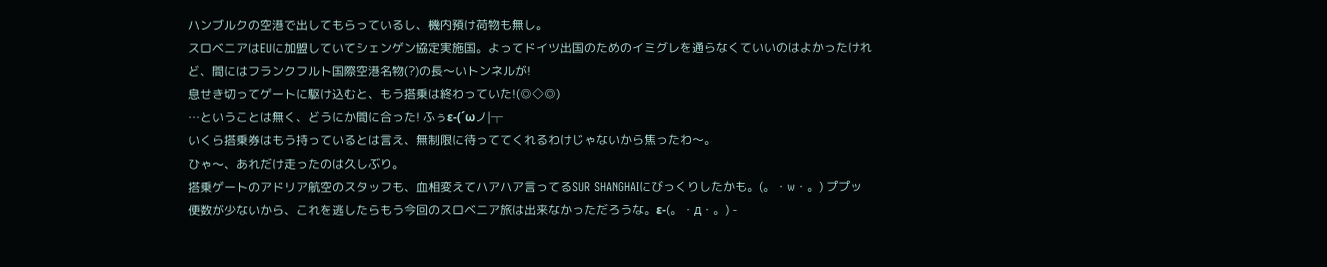ハンブルクの空港で出してもらっているし、機内預け荷物も無し。
スロベニアはEUに加盟していてシェンゲン協定実施国。よってドイツ出国のためのイミグレを通らなくていいのはよかったけれど、間にはフランクフルト国際空港名物(?)の長〜いトンネルが!
息せき切ってゲートに駆け込むと、もう搭乗は終わっていた!(◎◇◎)
…ということは無く、どうにか間に合った! ふぅε-(´ωノ|┬
いくら搭乗券はもう持っているとは言え、無制限に待っててくれるわけじゃないから焦ったわ〜。
ひゃ〜、あれだけ走ったのは久しぶり。
搭乗ゲートのアドリア航空のスタッフも、血相変えてハアハア言ってるSUR SHANGHAIにびっくりしたかも。(。・w・。) ププッ
便数が少ないから、これを逃したらもう今回のスロベニア旅は出来なかっただろうな。ε-(。・д・。) -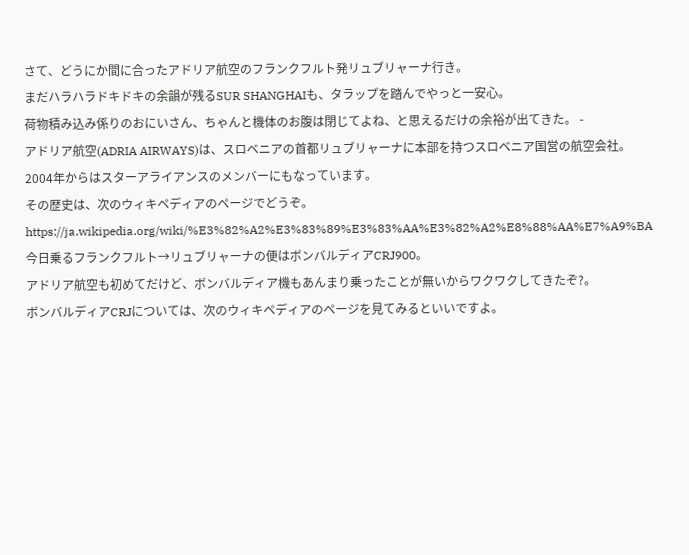さて、どうにか間に合ったアドリア航空のフランクフルト発リュブリャーナ行き。
まだハラハラドキドキの余韻が残るSUR SHANGHAIも、タラップを踏んでやっと一安心。
荷物積み込み係りのおにいさん、ちゃんと機体のお腹は閉じてよね、と思えるだけの余裕が出てきた。 -
アドリア航空(ADRIA AIRWAYS)は、スロベニアの首都リュブリャーナに本部を持つスロベニア国営の航空会社。
2004年からはスターアライアンスのメンバーにもなっています。
その歴史は、次のウィキペディアのページでどうぞ。
https://ja.wikipedia.org/wiki/%E3%82%A2%E3%83%89%E3%83%AA%E3%82%A2%E8%88%AA%E7%A9%BA
今日乗るフランクフルト→リュブリャーナの便はボンバルディアCRJ900。
アドリア航空も初めてだけど、ボンバルディア機もあんまり乗ったことが無いからワクワクしてきたぞ?。
ボンバルディアCRJについては、次のウィキペディアのページを見てみるといいですよ。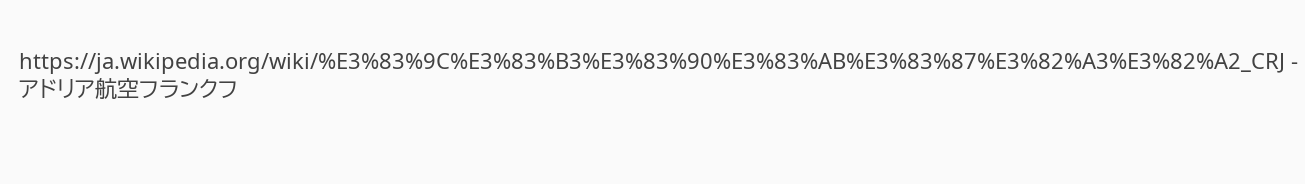https://ja.wikipedia.org/wiki/%E3%83%9C%E3%83%B3%E3%83%90%E3%83%AB%E3%83%87%E3%82%A3%E3%82%A2_CRJ -
アドリア航空フランクフ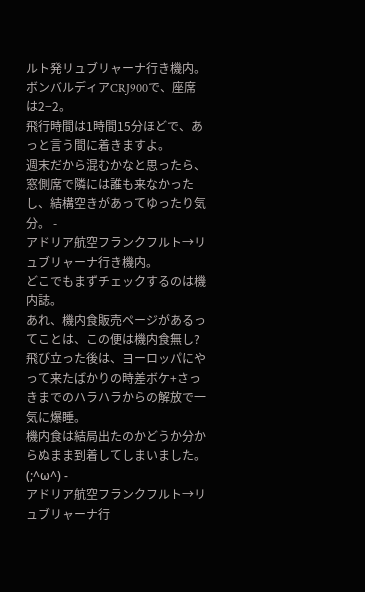ルト発リュブリャーナ行き機内。
ボンバルディアCRJ900で、座席は2−2。
飛行時間は1時間15分ほどで、あっと言う間に着きますよ。
週末だから混むかなと思ったら、窓側席で隣には誰も来なかったし、結構空きがあってゆったり気分。 -
アドリア航空フランクフルト→リュブリャーナ行き機内。
どこでもまずチェックするのは機内誌。
あれ、機内食販売ページがあるってことは、この便は機内食無し?
飛び立った後は、ヨーロッパにやって来たばかりの時差ボケ+さっきまでのハラハラからの解放で一気に爆睡。
機内食は結局出たのかどうか分からぬまま到着してしまいました。(;^ω^) -
アドリア航空フランクフルト→リュブリャーナ行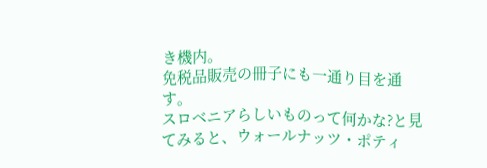き機内。
免税品販売の冊子にも一通り目を通す。
スロベニアらしいものって何かな?と見てみると、ウォールナッツ・ポティ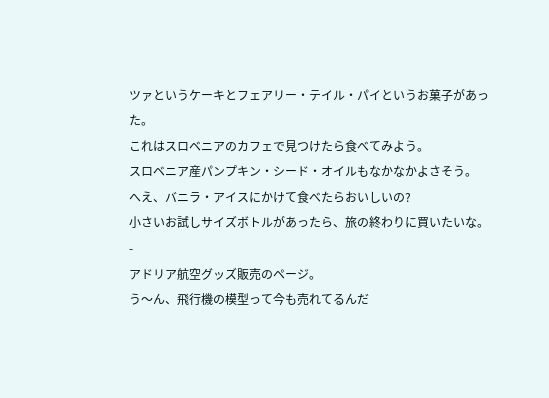ツァというケーキとフェアリー・テイル・パイというお菓子があった。
これはスロベニアのカフェで見つけたら食べてみよう。
スロベニア産パンプキン・シード・オイルもなかなかよさそう。
へえ、バニラ・アイスにかけて食べたらおいしいの?
小さいお試しサイズボトルがあったら、旅の終わりに買いたいな。 -
アドリア航空グッズ販売のページ。
う〜ん、飛行機の模型って今も売れてるんだ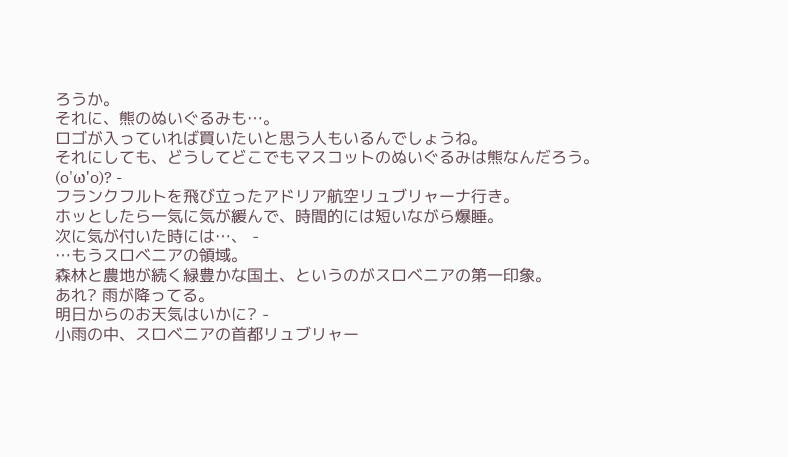ろうか。
それに、熊のぬいぐるみも…。
ロゴが入っていれば買いたいと思う人もいるんでしょうね。
それにしても、どうしてどこでもマスコットのぬいぐるみは熊なんだろう。
(o'ω'o)? -
フランクフルトを飛び立ったアドリア航空リュブリャーナ行き。
ホッとしたら一気に気が緩んで、時間的には短いながら爆睡。
次に気が付いた時には…、 -
…もうスロベニアの領域。
森林と農地が続く緑豊かな国土、というのがスロベニアの第一印象。
あれ? 雨が降ってる。
明日からのお天気はいかに? -
小雨の中、スロベニアの首都リュブリャー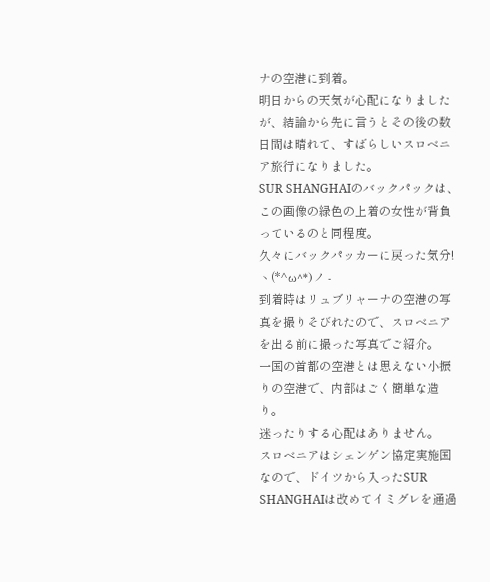ナの空港に到着。
明日からの天気が心配になりましたが、結論から先に言うとその後の数日間は晴れて、すばらしいスロベニア旅行になりました。
SUR SHANGHAIのバックパックは、この画像の緑色の上着の女性が背負っているのと同程度。
久々にバックパッカーに戻った気分!ヽ(*^ω^*)ノ -
到着時はリュブリャーナの空港の写真を撮りそびれたので、スロベニアを出る前に撮った写真でご紹介。
一国の首都の空港とは思えない小振りの空港で、内部はごく簡単な造り。
迷ったりする心配はありません。
スロベニアはシェンゲン協定実施国なので、ドイツから入ったSUR SHANGHAIは改めてイミグレを通過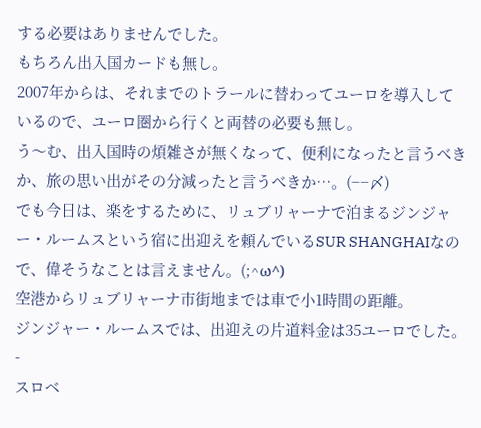する必要はありませんでした。
もちろん出入国カードも無し。
2007年からは、それまでのトラールに替わってユーロを導入しているので、ユーロ圏から行くと両替の必要も無し。
う〜む、出入国時の煩雑さが無くなって、便利になったと言うべきか、旅の思い出がその分減ったと言うべきか…。(−−〆)
でも今日は、楽をするために、リュブリャーナで泊まるジンジャー・ルームスという宿に出迎えを頼んでいるSUR SHANGHAIなので、偉そうなことは言えません。(;^ω^)
空港からリュブリャーナ市街地までは車で小1時間の距離。
ジンジャー・ルームスでは、出迎えの片道料金は35ユーロでした。 -
スロベ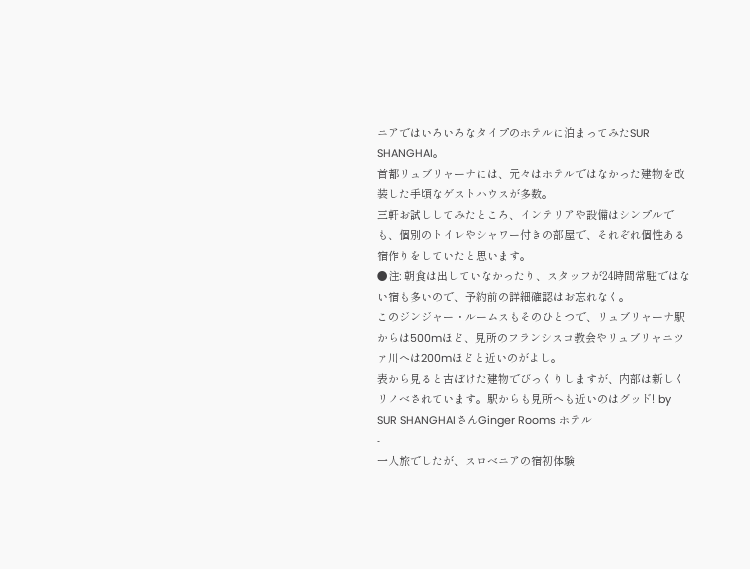ニアではいろいろなタイプのホテルに泊まってみたSUR SHANGHAI。
首都リュブリャーナには、元々はホテルではなかった建物を改装した手頃なゲストハウスが多数。
三軒お試ししてみたところ、インテリアや設備はシンプルでも、個別のトイレやシャワー付きの部屋で、それぞれ個性ある宿作りをしていたと思います。
●注: 朝食は出していなかったり、スタッフが24時間常駐ではない宿も多いので、予約前の詳細確認はお忘れなく。
このジンジャー・ルームスもそのひとつで、リュブリャーナ駅からは500mほど、見所のフランシスコ教会やリュブリャニツァ川へは200mほどと近いのがよし。
表から見ると古ぼけた建物でびっくりしますが、内部は新しくリノベされています。駅からも見所へも近いのはグッド! by SUR SHANGHAIさんGinger Rooms ホテル
-
一人旅でしたが、スロベニアの宿初体験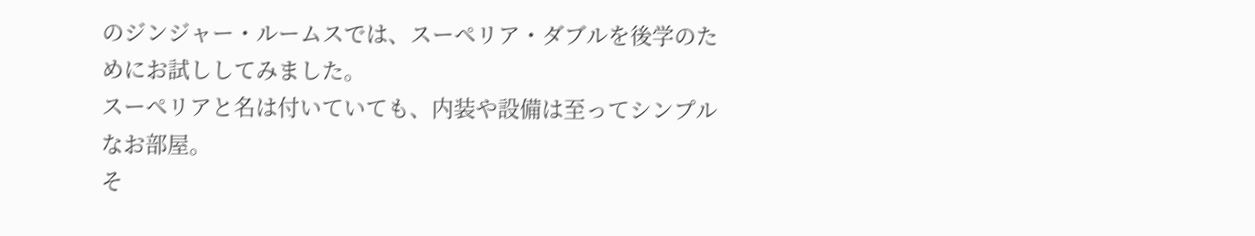のジンジャー・ルームスでは、スーペリア・ダブルを後学のためにお試ししてみました。
スーペリアと名は付いていても、内装や設備は至ってシンプルなお部屋。
そ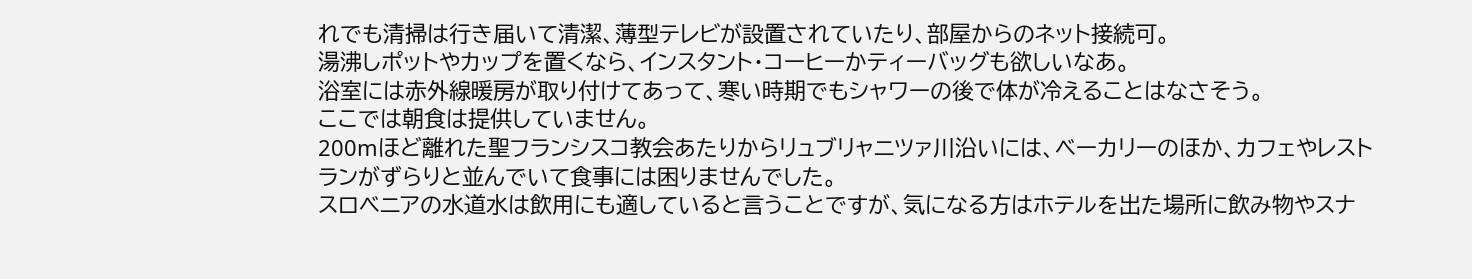れでも清掃は行き届いて清潔、薄型テレビが設置されていたり、部屋からのネット接続可。
湯沸しポットやカップを置くなら、インスタント・コーヒーかティーバッグも欲しいなあ。
浴室には赤外線暖房が取り付けてあって、寒い時期でもシャワーの後で体が冷えることはなさそう。
ここでは朝食は提供していません。
200mほど離れた聖フランシスコ教会あたりからリュブリャニツァ川沿いには、ベーカリーのほか、カフェやレストランがずらりと並んでいて食事には困りませんでした。
スロベニアの水道水は飲用にも適していると言うことですが、気になる方はホテルを出た場所に飲み物やスナ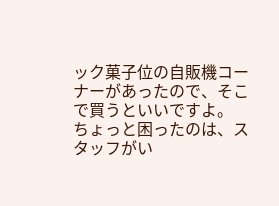ック菓子位の自販機コーナーがあったので、そこで買うといいですよ。
ちょっと困ったのは、スタッフがい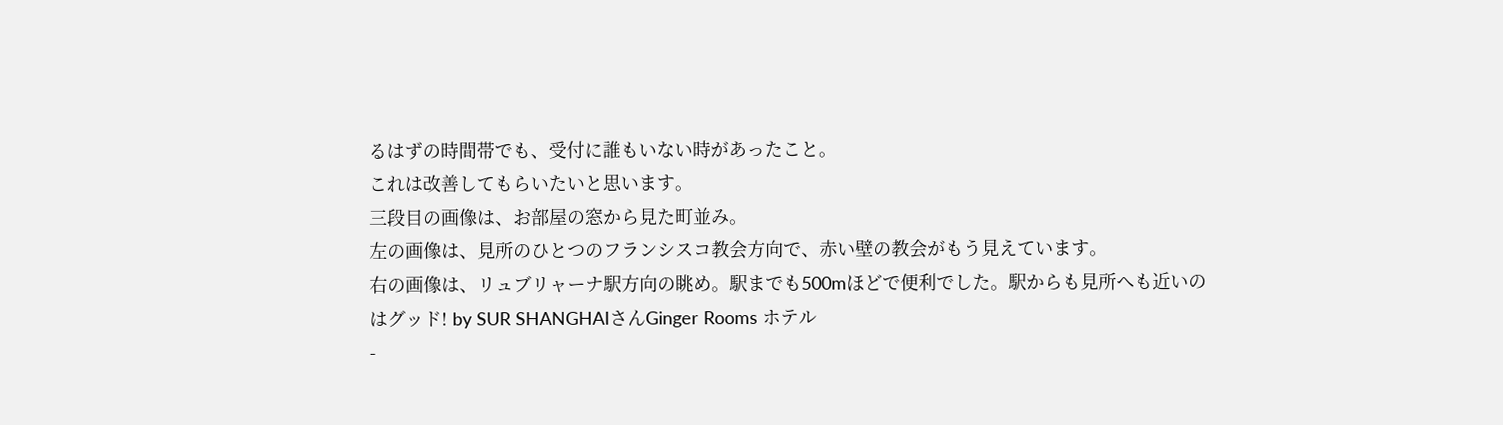るはずの時間帯でも、受付に誰もいない時があったこと。
これは改善してもらいたいと思います。
三段目の画像は、お部屋の窓から見た町並み。
左の画像は、見所のひとつのフランシスコ教会方向で、赤い壁の教会がもう見えています。
右の画像は、リュブリャーナ駅方向の眺め。駅までも500mほどで便利でした。駅からも見所へも近いのはグッド! by SUR SHANGHAIさんGinger Rooms ホテル
-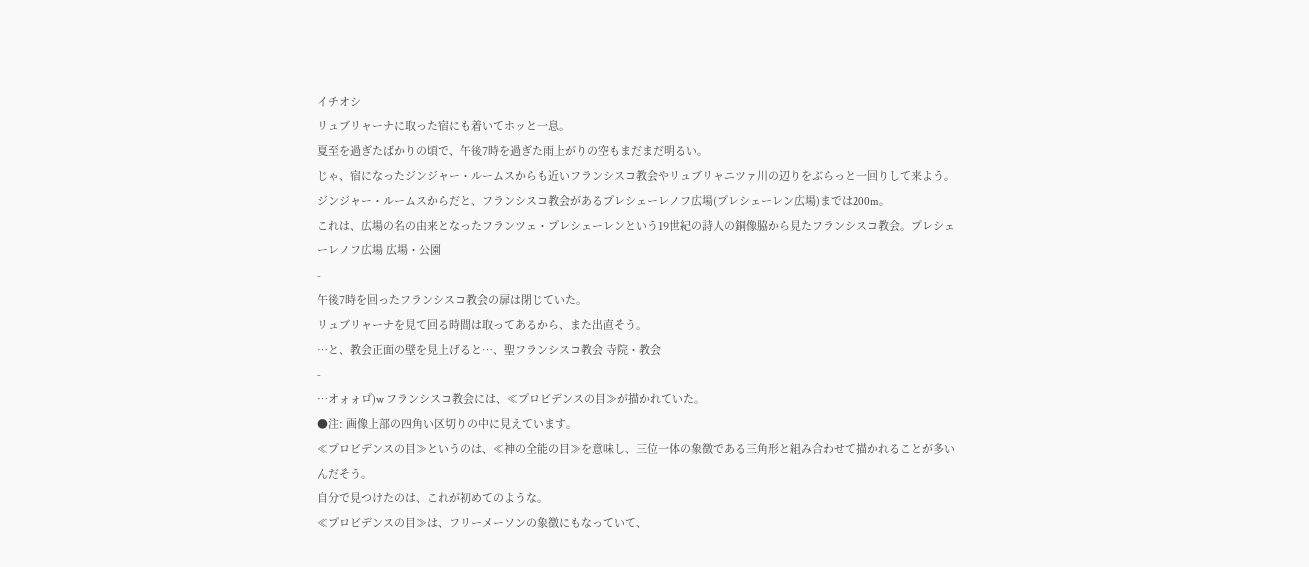イチオシ
リュブリャーナに取った宿にも着いてホッと一息。
夏至を過ぎたばかりの頃で、午後7時を過ぎた雨上がりの空もまだまだ明るい。
じゃ、宿になったジンジャー・ルームスからも近いフランシスコ教会やリュブリャニツァ川の辺りをぶらっと一回りして来よう。
ジンジャー・ルームスからだと、フランシスコ教会があるプレシェーレノフ広場(プレシェーレン広場)までは200m。
これは、広場の名の由来となったフランツェ・プレシェーレンという19世紀の詩人の銅像脇から見たフランシスコ教会。プレシェーレノフ広場 広場・公園
-
午後7時を回ったフランシスコ教会の扉は閉じていた。
リュブリャーナを見て回る時間は取ってあるから、また出直そう。
…と、教会正面の壁を見上げると…、聖フランシスコ教会 寺院・教会
-
…オォォロ゚)w フランシスコ教会には、≪プロビデンスの目≫が描かれていた。
●注: 画像上部の四角い区切りの中に見えています。
≪プロビデンスの目≫というのは、≪神の全能の目≫を意味し、三位一体の象徴である三角形と組み合わせて描かれることが多いんだそう。
自分で見つけたのは、これが初めてのような。
≪プロビデンスの目≫は、フリーメーソンの象徴にもなっていて、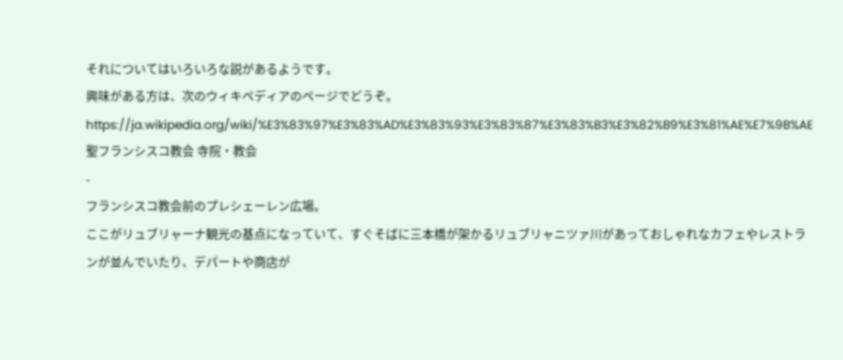それについてはいろいろな説があるようです。
興味がある方は、次のウィキペディアのページでどうぞ。
https://ja.wikipedia.org/wiki/%E3%83%97%E3%83%AD%E3%83%93%E3%83%87%E3%83%B3%E3%82%B9%E3%81%AE%E7%9B%AE聖フランシスコ教会 寺院・教会
-
フランシスコ教会前のプレシェーレン広場。
ここがリュブリャーナ観光の基点になっていて、すぐそばに三本橋が架かるリュブリャニツァ川があっておしゃれなカフェやレストランが並んでいたり、デパートや商店が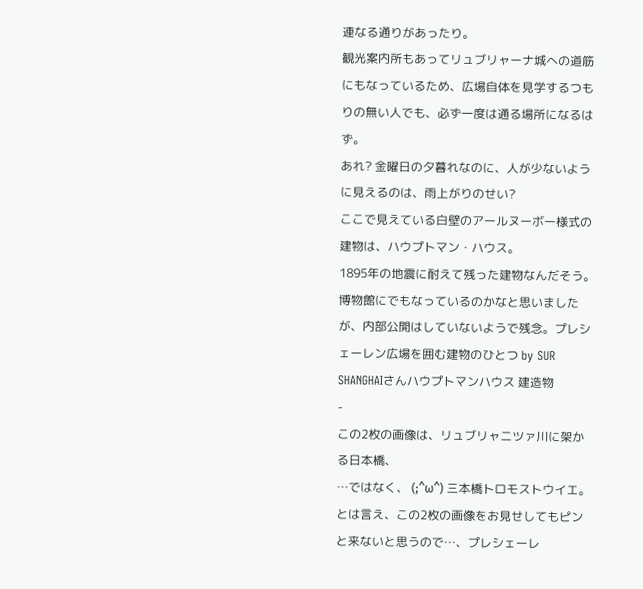連なる通りがあったり。
観光案内所もあってリュブリャーナ城への道筋にもなっているため、広場自体を見学するつもりの無い人でも、必ず一度は通る場所になるはず。
あれ? 金曜日の夕暮れなのに、人が少ないように見えるのは、雨上がりのせい?
ここで見えている白壁のアールヌーボー様式の建物は、ハウプトマン・ハウス。
1895年の地震に耐えて残った建物なんだそう。
博物館にでもなっているのかなと思いましたが、内部公開はしていないようで残念。プレシェーレン広場を囲む建物のひとつ by SUR SHANGHAIさんハウプトマンハウス 建造物
-
この2枚の画像は、リュブリャニツァ川に架かる日本橋、
…ではなく、 (;^ω^) 三本橋トロモストウイエ。
とは言え、この2枚の画像をお見せしてもピンと来ないと思うので…、プレシェーレ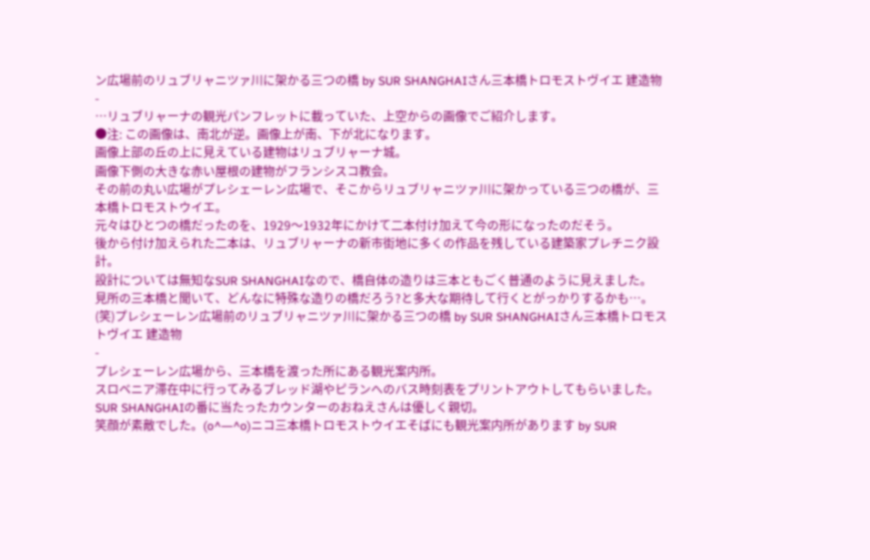ン広場前のリュブリャニツァ川に架かる三つの橋 by SUR SHANGHAIさん三本橋トロモストヴイエ 建造物
-
…リュブリャーナの観光パンフレットに載っていた、上空からの画像でご紹介します。
●注: この画像は、南北が逆。画像上が南、下が北になります。
画像上部の丘の上に見えている建物はリュブリャーナ城。
画像下側の大きな赤い屋根の建物がフランシスコ教会。
その前の丸い広場がプレシェーレン広場で、そこからリュブリャニツァ川に架かっている三つの橋が、三本橋トロモストウイエ。
元々はひとつの橋だったのを、1929〜1932年にかけて二本付け加えて今の形になったのだそう。
後から付け加えられた二本は、リュブリャーナの新市街地に多くの作品を残している建築家プレチニク設計。
設計については無知なSUR SHANGHAIなので、橋自体の造りは三本ともごく普通のように見えました。
見所の三本橋と聞いて、どんなに特殊な造りの橋だろう?と多大な期待して行くとがっかりするかも…。(笑)プレシェーレン広場前のリュブリャニツァ川に架かる三つの橋 by SUR SHANGHAIさん三本橋トロモストヴイエ 建造物
-
プレシェーレン広場から、三本橋を渡った所にある観光案内所。
スロベニア滞在中に行ってみるブレッド湖やピランへのバス時刻表をプリントアウトしてもらいました。
SUR SHANGHAIの番に当たったカウンターのおねえさんは優しく親切。
笑顔が素敵でした。(o^―^o)ニコ三本橋トロモストウイエそばにも観光案内所があります by SUR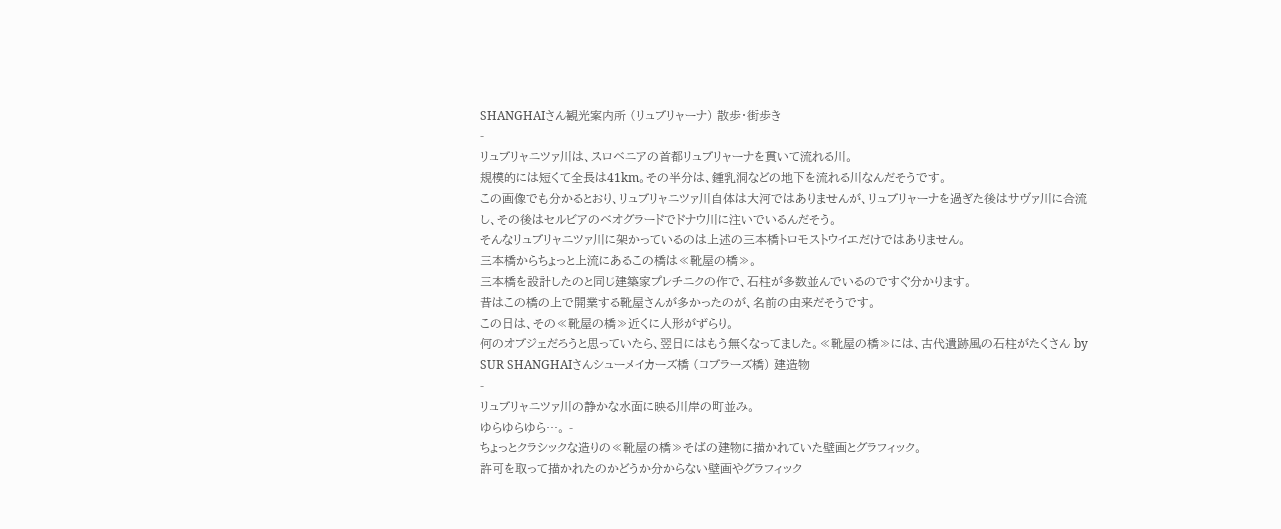SHANGHAIさん観光案内所 (リュブリャーナ) 散歩・街歩き
-
リュブリャニツァ川は、スロベニアの首都リュブリャーナを貫いて流れる川。
規模的には短くて全長は41km。その半分は、鍾乳洞などの地下を流れる川なんだそうです。
この画像でも分かるとおり、リュブリャニツァ川自体は大河ではありませんが、リュブリャーナを過ぎた後はサヴァ川に合流し、その後はセルビアのベオグラードでドナウ川に注いでいるんだそう。
そんなリュブリャニツァ川に架かっているのは上述の三本橋トロモストウイエだけではありません。
三本橋からちょっと上流にあるこの橋は≪靴屋の橋≫。
三本橋を設計したのと同じ建築家プレチニクの作で、石柱が多数並んでいるのですぐ分かります。
昔はこの橋の上で開業する靴屋さんが多かったのが、名前の由来だそうです。
この日は、その≪靴屋の橋≫近くに人形がずらり。
何のオブジェだろうと思っていたら、翌日にはもう無くなってました。≪靴屋の橋≫には、古代遺跡風の石柱がたくさん by SUR SHANGHAIさんシューメイカーズ橋 (コブラーズ橋) 建造物
-
リュブリャニツァ川の静かな水面に映る川岸の町並み。
ゆらゆらゆら…。 -
ちょっとクラシックな造りの≪靴屋の橋≫そばの建物に描かれていた壁画とグラフィック。
許可を取って描かれたのかどうか分からない壁画やグラフィック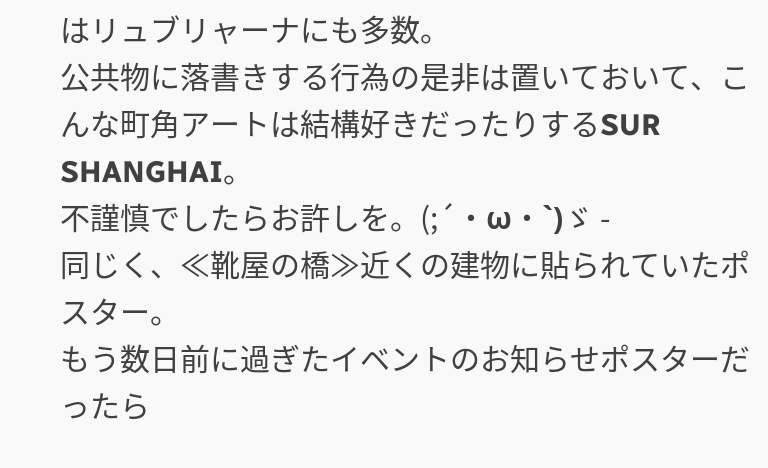はリュブリャーナにも多数。
公共物に落書きする行為の是非は置いておいて、こんな町角アートは結構好きだったりするSUR SHANGHAI。
不謹慎でしたらお許しを。(;´・ω・`)ゞ -
同じく、≪靴屋の橋≫近くの建物に貼られていたポスター。
もう数日前に過ぎたイベントのお知らせポスターだったら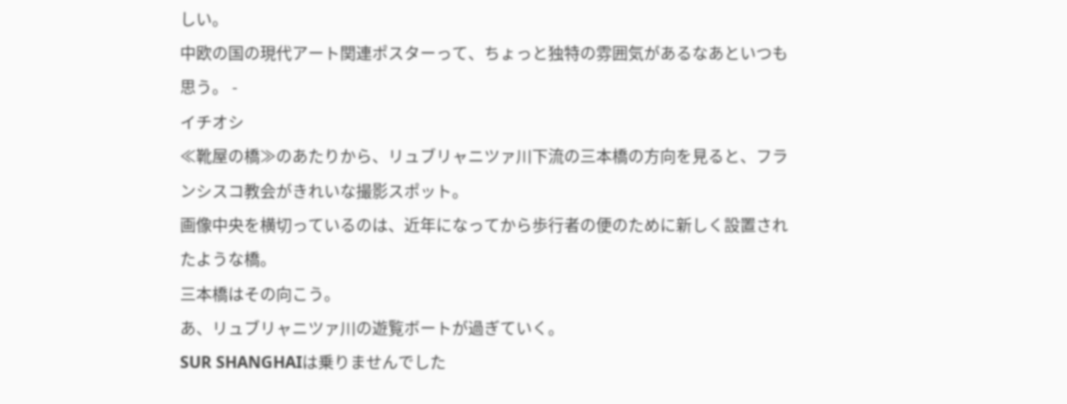しい。
中欧の国の現代アート関連ポスターって、ちょっと独特の雰囲気があるなあといつも思う。 -
イチオシ
≪靴屋の橋≫のあたりから、リュブリャニツァ川下流の三本橋の方向を見ると、フランシスコ教会がきれいな撮影スポット。
画像中央を横切っているのは、近年になってから歩行者の便のために新しく設置されたような橋。
三本橋はその向こう。
あ、リュブリャニツァ川の遊覧ボートが過ぎていく。
SUR SHANGHAIは乗りませんでした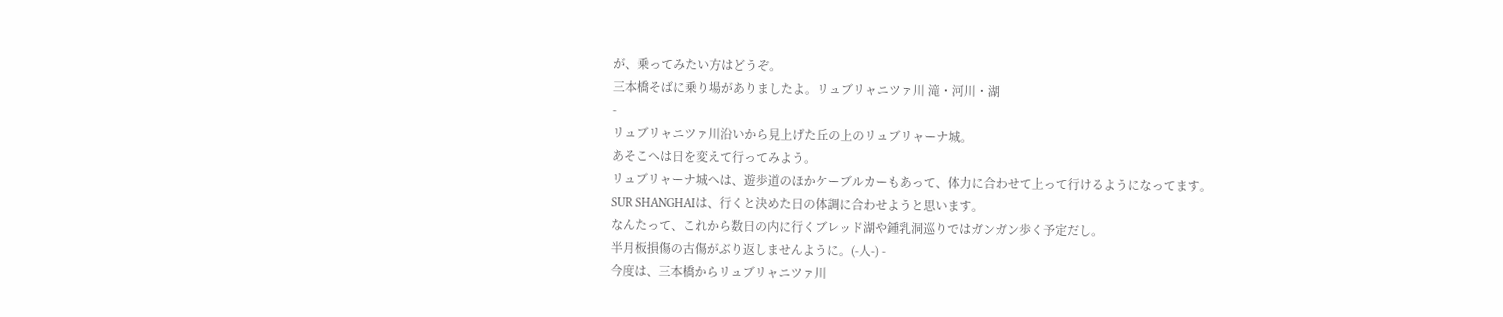が、乗ってみたい方はどうぞ。
三本橋そばに乗り場がありましたよ。リュブリャニツァ川 滝・河川・湖
-
リュブリャニツァ川沿いから見上げた丘の上のリュブリャーナ城。
あそこへは日を変えて行ってみよう。
リュブリャーナ城へは、遊歩道のほかケーブルカーもあって、体力に合わせて上って行けるようになってます。
SUR SHANGHAIは、行くと決めた日の体調に合わせようと思います。
なんたって、これから数日の内に行くブレッド湖や鍾乳洞巡りではガンガン歩く予定だし。
半月板損傷の古傷がぶり返しませんように。(-人-) -
今度は、三本橋からリュブリャニツァ川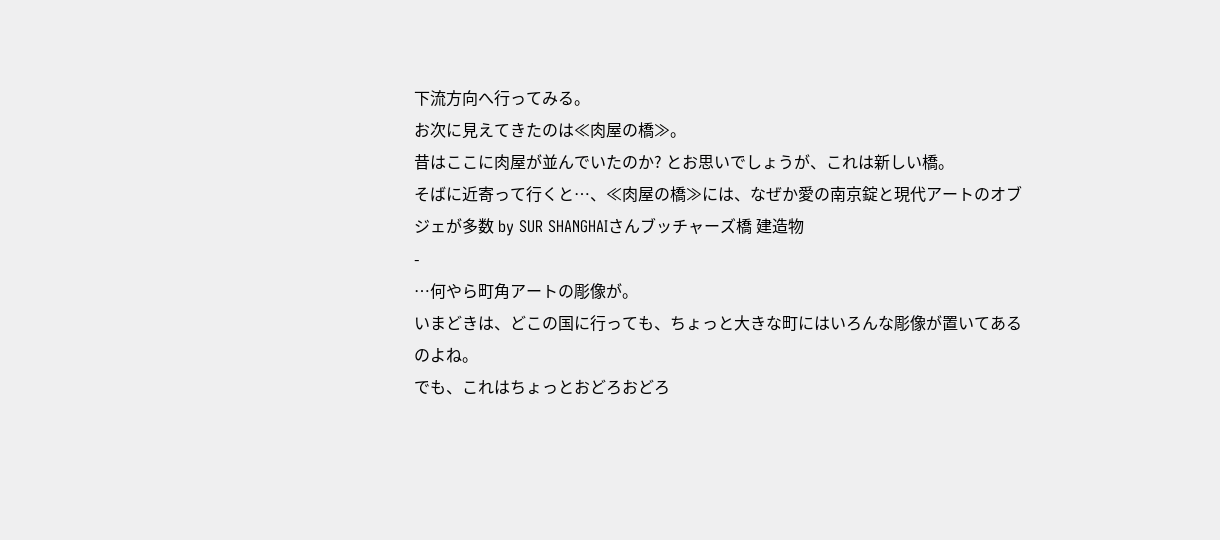下流方向へ行ってみる。
お次に見えてきたのは≪肉屋の橋≫。
昔はここに肉屋が並んでいたのか? とお思いでしょうが、これは新しい橋。
そばに近寄って行くと…、≪肉屋の橋≫には、なぜか愛の南京錠と現代アートのオブジェが多数 by SUR SHANGHAIさんブッチャーズ橋 建造物
-
…何やら町角アートの彫像が。
いまどきは、どこの国に行っても、ちょっと大きな町にはいろんな彫像が置いてあるのよね。
でも、これはちょっとおどろおどろ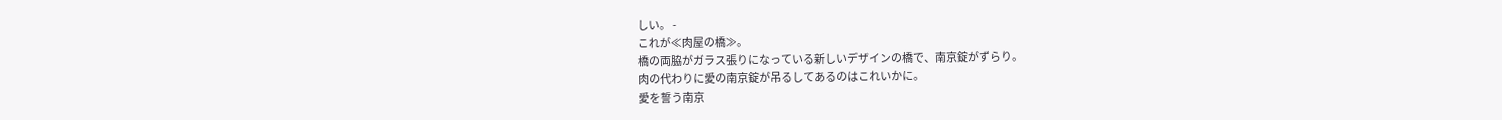しい。 -
これが≪肉屋の橋≫。
橋の両脇がガラス張りになっている新しいデザインの橋で、南京錠がずらり。
肉の代わりに愛の南京錠が吊るしてあるのはこれいかに。
愛を誓う南京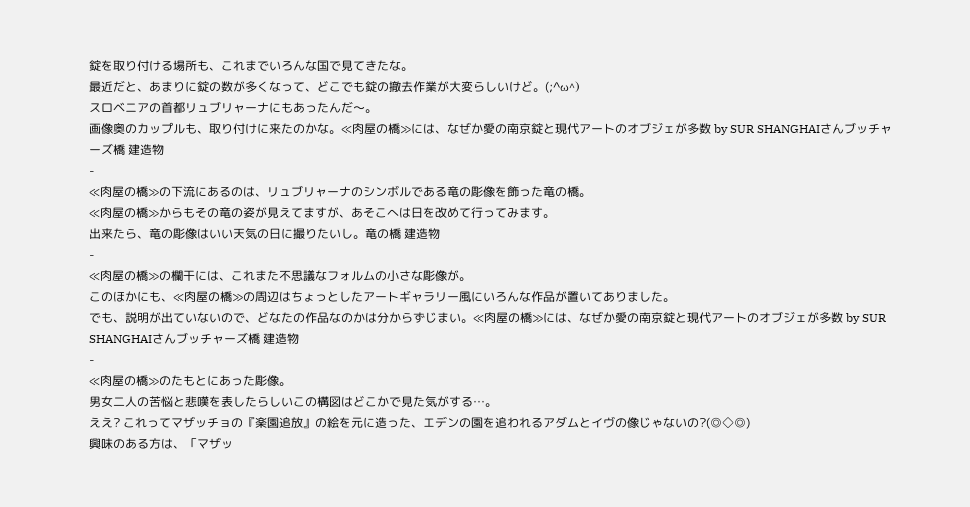錠を取り付ける場所も、これまでいろんな国で見てきたな。
最近だと、あまりに錠の数が多くなって、どこでも錠の撤去作業が大変らしいけど。(;^ω^)
スロベニアの首都リュブリャーナにもあったんだ〜。
画像奥のカップルも、取り付けに来たのかな。≪肉屋の橋≫には、なぜか愛の南京錠と現代アートのオブジェが多数 by SUR SHANGHAIさんブッチャーズ橋 建造物
-
≪肉屋の橋≫の下流にあるのは、リュブリャーナのシンボルである竜の彫像を飾った竜の橋。
≪肉屋の橋≫からもその竜の姿が見えてますが、あそこへは日を改めて行ってみます。
出来たら、竜の彫像はいい天気の日に撮りたいし。竜の橋 建造物
-
≪肉屋の橋≫の欄干には、これまた不思議なフォルムの小さな彫像が。
このほかにも、≪肉屋の橋≫の周辺はちょっとしたアートギャラリー風にいろんな作品が置いてありました。
でも、説明が出ていないので、どなたの作品なのかは分からずじまい。≪肉屋の橋≫には、なぜか愛の南京錠と現代アートのオブジェが多数 by SUR SHANGHAIさんブッチャーズ橋 建造物
-
≪肉屋の橋≫のたもとにあった彫像。
男女二人の苦悩と悲嘆を表したらしいこの構図はどこかで見た気がする…。
ええ? これってマザッチョの『楽園追放』の絵を元に造った、エデンの園を追われるアダムとイヴの像じゃないの?(◎◇◎)
興味のある方は、「マザッ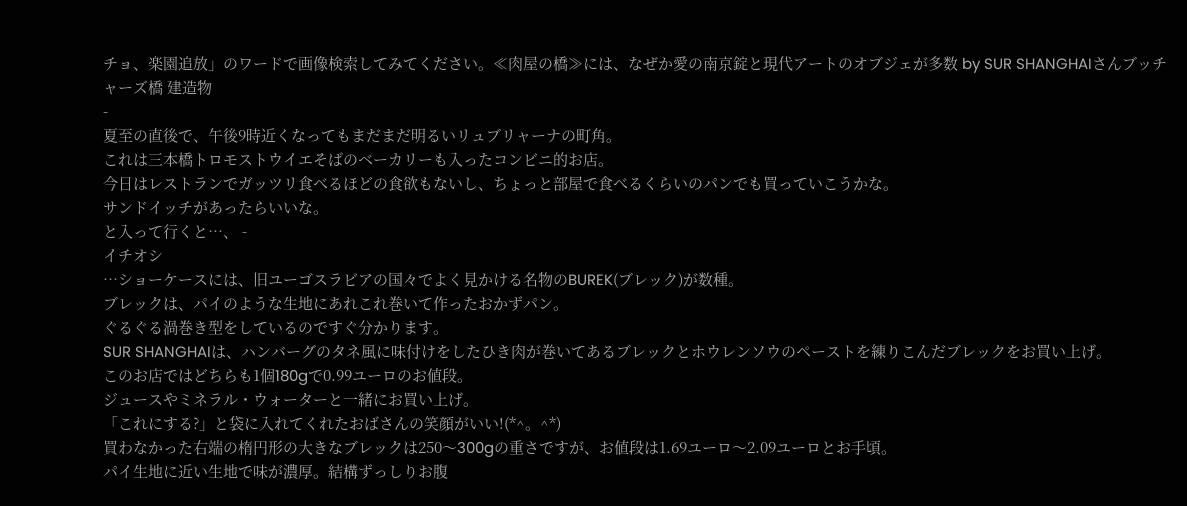チョ、楽園追放」のワードで画像検索してみてください。≪肉屋の橋≫には、なぜか愛の南京錠と現代アートのオブジェが多数 by SUR SHANGHAIさんブッチャーズ橋 建造物
-
夏至の直後で、午後9時近くなってもまだまだ明るいリュブリャーナの町角。
これは三本橋トロモストウイエそばのベーカリーも入ったコンビニ的お店。
今日はレストランでガッツリ食べるほどの食欲もないし、ちょっと部屋で食べるくらいのパンでも買っていこうかな。
サンドイッチがあったらいいな。
と入って行くと…、 -
イチオシ
…ショーケースには、旧ユーゴスラビアの国々でよく見かける名物のBUREK(ブレック)が数種。
ブレックは、パイのような生地にあれこれ巻いて作ったおかずパン。
ぐるぐる渦巻き型をしているのですぐ分かります。
SUR SHANGHAIは、ハンバーグのタネ風に味付けをしたひき肉が巻いてあるブレックとホウレンソウのペーストを練りこんだブレックをお買い上げ。
このお店ではどちらも1個180gで0.99ユーロのお値段。
ジュースやミネラル・ウォーターと一緒にお買い上げ。
「これにする?」と袋に入れてくれたおばさんの笑顔がいい!(*^。^*)
買わなかった右端の楕円形の大きなブレックは250〜300gの重さですが、お値段は1.69ユーロ〜2.09ユーロとお手頃。
パイ生地に近い生地で味が濃厚。結構ずっしりお腹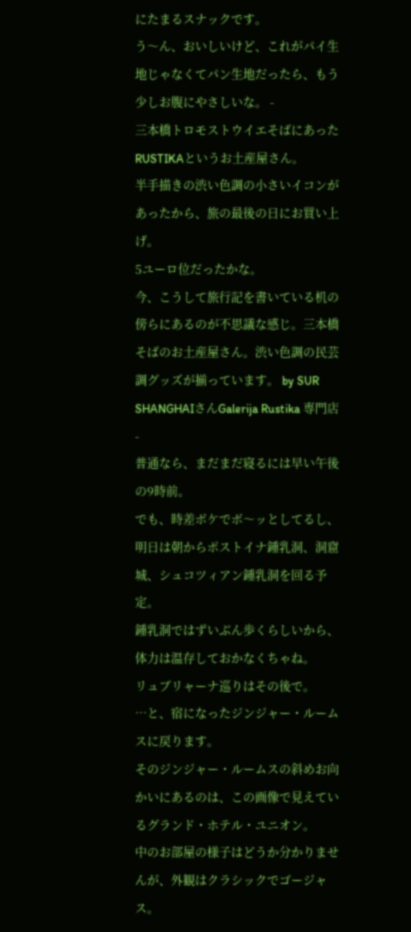にたまるスナックです。
う〜ん、おいしいけど、これがパイ生地じゃなくてパン生地だったら、もう少しお腹にやさしいな。 -
三本橋トロモストウイエそばにあったRUSTIKAというお土産屋さん。
半手描きの渋い色調の小さいイコンがあったから、旅の最後の日にお買い上げ。
5ユーロ位だったかな。
今、こうして旅行記を書いている机の傍らにあるのが不思議な感じ。三本橋そばのお土産屋さん。渋い色調の民芸調グッズが揃っています。 by SUR SHANGHAIさんGalerija Rustika 専門店
-
普通なら、まだまだ寝るには早い午後の9時前。
でも、時差ボケでボ〜ッとしてるし、明日は朝からポストイナ鍾乳洞、洞窟城、シュコツィアン鍾乳洞を回る予定。
鍾乳洞ではずいぶん歩くらしいから、体力は温存しておかなくちゃね。
リュブリャーナ巡りはその後で。
…と、宿になったジンジャー・ルームスに戻ります。
そのジンジャー・ルームスの斜めお向かいにあるのは、この画像で見えているグランド・ホテル・ユニオン。
中のお部屋の様子はどうか分かりませんが、外観はクラシックでゴージャス。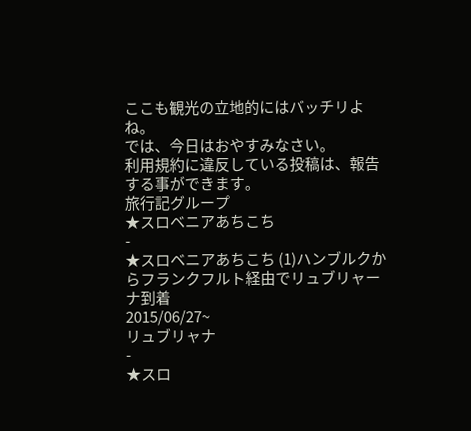ここも観光の立地的にはバッチリよね。
では、今日はおやすみなさい。
利用規約に違反している投稿は、報告する事ができます。
旅行記グループ
★スロベニアあちこち
-
★スロベニアあちこち (1)ハンブルクからフランクフルト経由でリュブリャーナ到着
2015/06/27~
リュブリャナ
-
★スロ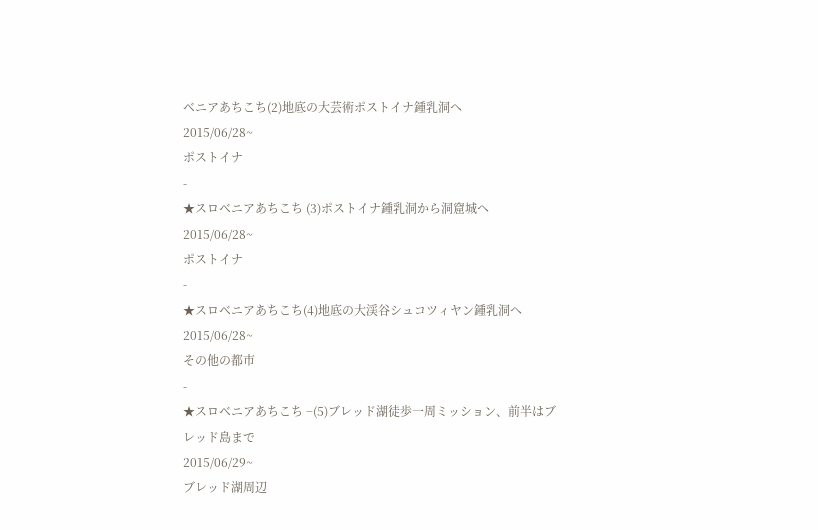ベニアあちこち(2)地底の大芸術ポストイナ鍾乳洞へ
2015/06/28~
ポストイナ
-
★スロベニアあちこち (3)ポストイナ鍾乳洞から洞窟城へ
2015/06/28~
ポストイナ
-
★スロベニアあちこち(4)地底の大渓谷シュコツィヤン鍾乳洞へ
2015/06/28~
その他の都市
-
★スロベニアあちこち −(5)ブレッド湖徒歩一周ミッション、前半はブレッド島まで
2015/06/29~
ブレッド湖周辺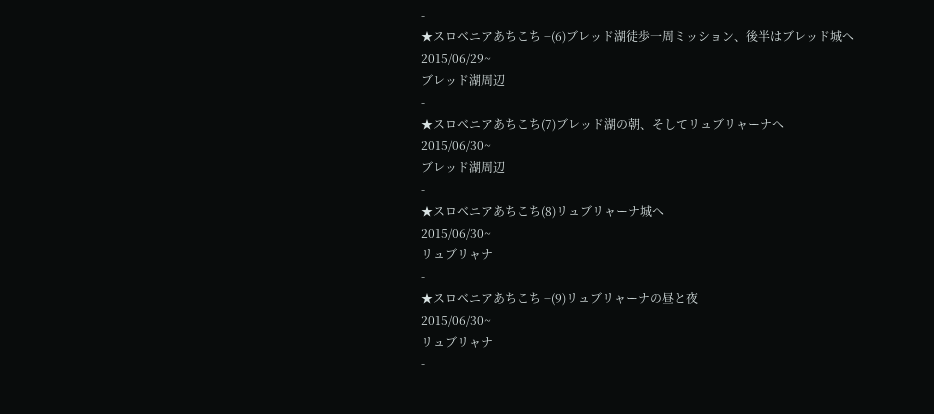-
★スロベニアあちこち −(6)ブレッド湖徒歩一周ミッション、後半はブレッド城へ
2015/06/29~
ブレッド湖周辺
-
★スロベニアあちこち(7)ブレッド湖の朝、そしてリュブリャーナへ
2015/06/30~
ブレッド湖周辺
-
★スロベニアあちこち(8)リュブリャーナ城へ
2015/06/30~
リュブリャナ
-
★スロベニアあちこち −(9)リュブリャーナの昼と夜
2015/06/30~
リュブリャナ
-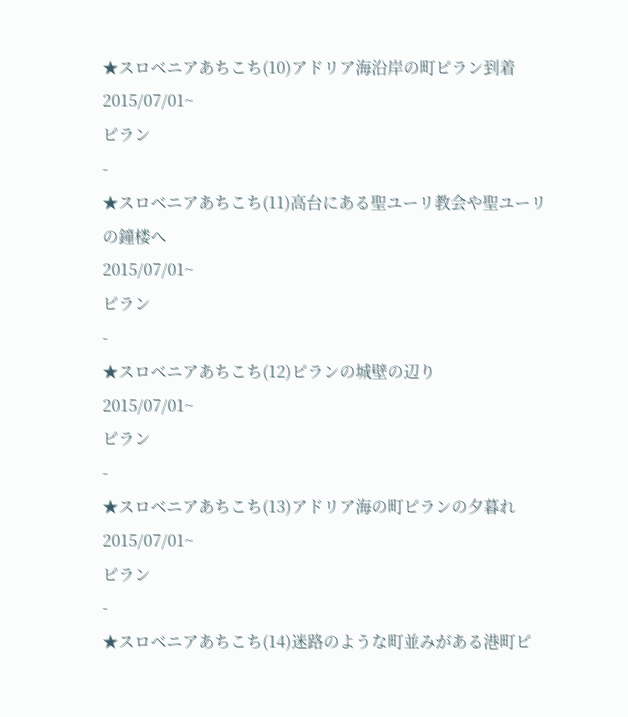★スロベニアあちこち(10)アドリア海沿岸の町ピラン到着
2015/07/01~
ピラン
-
★スロベニアあちこち(11)高台にある聖ユーリ教会や聖ユーリの鐘楼へ
2015/07/01~
ピラン
-
★スロベニアあちこち(12)ピランの城壁の辺り
2015/07/01~
ピラン
-
★スロベニアあちこち(13)アドリア海の町ピランの夕暮れ
2015/07/01~
ピラン
-
★スロベニアあちこち(14)迷路のような町並みがある港町ピ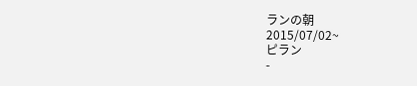ランの朝
2015/07/02~
ピラン
-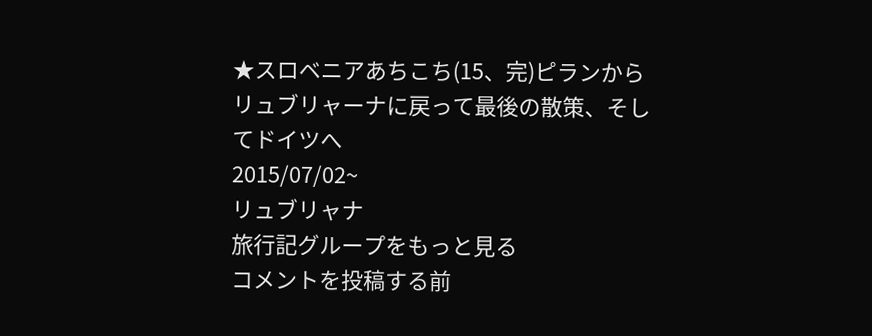★スロベニアあちこち(15、完)ピランからリュブリャーナに戻って最後の散策、そしてドイツへ
2015/07/02~
リュブリャナ
旅行記グループをもっと見る
コメントを投稿する前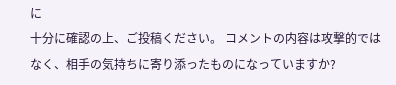に
十分に確認の上、ご投稿ください。 コメントの内容は攻撃的ではなく、相手の気持ちに寄り添ったものになっていますか?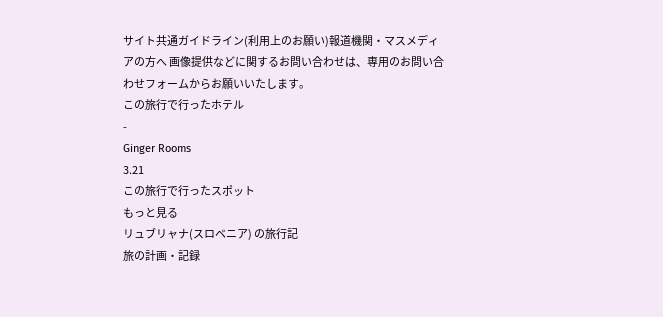サイト共通ガイドライン(利用上のお願い)報道機関・マスメディアの方へ 画像提供などに関するお問い合わせは、専用のお問い合わせフォームからお願いいたします。
この旅行で行ったホテル
-
Ginger Rooms
3.21
この旅行で行ったスポット
もっと見る
リュブリャナ(スロベニア) の旅行記
旅の計画・記録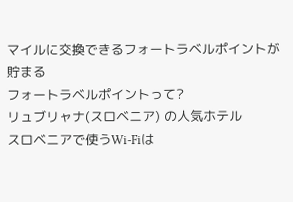マイルに交換できるフォートラベルポイントが貯まる
フォートラベルポイントって?
リュブリャナ(スロベニア) の人気ホテル
スロベニアで使うWi-Fiは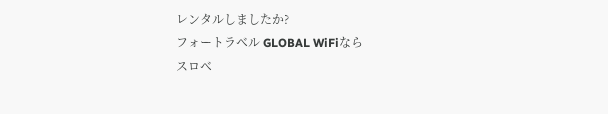レンタルしましたか?
フォートラベル GLOBAL WiFiなら
スロベ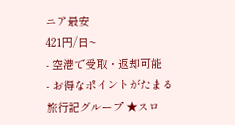ニア最安
421円/日~
- 空港で受取・返却可能
- お得なポイントがたまる
旅行記グループ ★スロ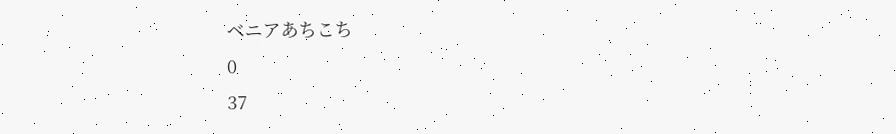ベニアあちこち
0
37